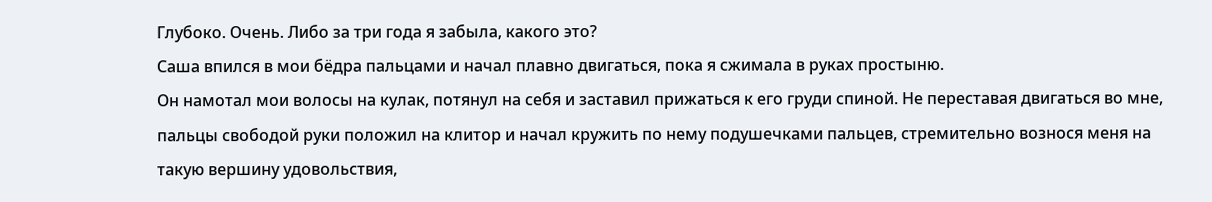Глубоко. Очень. Либо за три года я забыла, какого это?
Саша впился в мои бёдра пальцами и начал плавно двигаться, пока я сжимала в руках простыню.
Он намотал мои волосы на кулак, потянул на себя и заставил прижаться к его груди спиной. Не переставая двигаться во мне, пальцы свободой руки положил на клитор и начал кружить по нему подушечками пальцев, стремительно вознося меня на такую вершину удовольствия,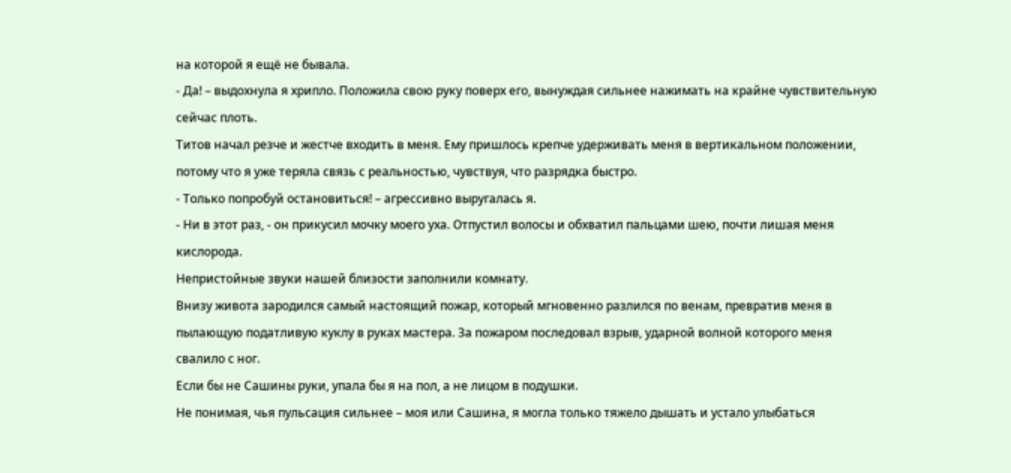на которой я ещё не бывала.
- Да! – выдохнула я хрипло. Положила свою руку поверх его, вынуждая сильнее нажимать на крайне чувствительную сейчас плоть.
Титов начал резче и жестче входить в меня. Ему пришлось крепче удерживать меня в вертикальном положении, потому что я уже теряла связь с реальностью, чувствуя, что разрядка быстро.
- Только попробуй остановиться! – агрессивно выругалась я.
- Ни в этот раз, - он прикусил мочку моего уха. Отпустил волосы и обхватил пальцами шею, почти лишая меня кислорода.
Непристойные звуки нашей близости заполнили комнату.
Внизу живота зародился самый настоящий пожар, который мгновенно разлился по венам, превратив меня в пылающую податливую куклу в руках мастера. За пожаром последовал взрыв, ударной волной которого меня свалило с ног.
Если бы не Сашины руки, упала бы я на пол, а не лицом в подушки.
Не понимая, чья пульсация сильнее – моя или Сашина, я могла только тяжело дышать и устало улыбаться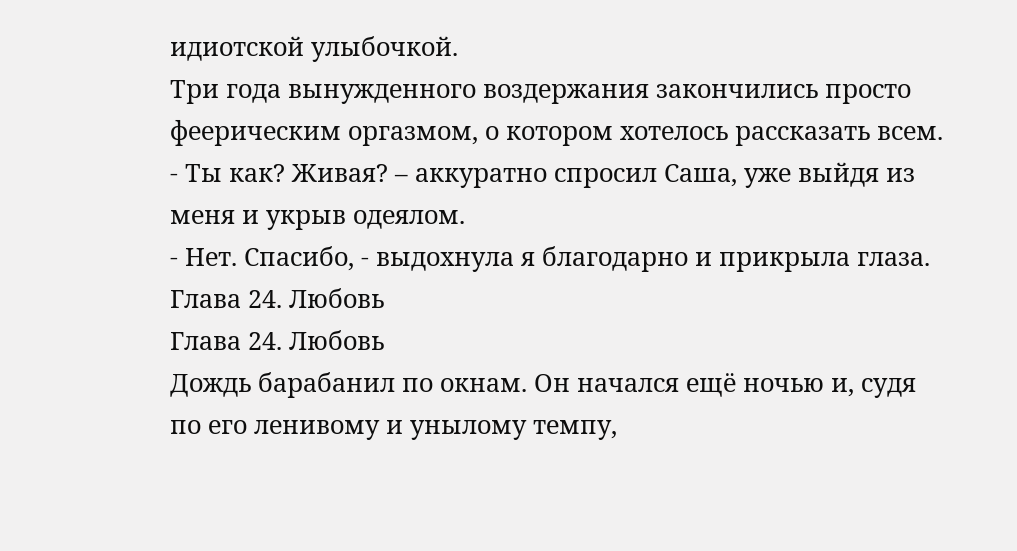идиотской улыбочкой.
Три года вынужденного воздержания закончились просто феерическим оргазмом, о котором хотелось рассказать всем.
- Ты как? Живая? – аккуратно спросил Саша, уже выйдя из меня и укрыв одеялом.
- Нет. Спасибо, - выдохнула я благодарно и прикрыла глаза.
Глава 24. Любовь
Глава 24. Любовь
Дождь барабанил по окнам. Он начался ещё ночью и, судя по его ленивому и унылому темпу,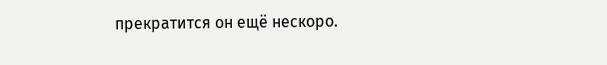прекратится он ещё нескоро.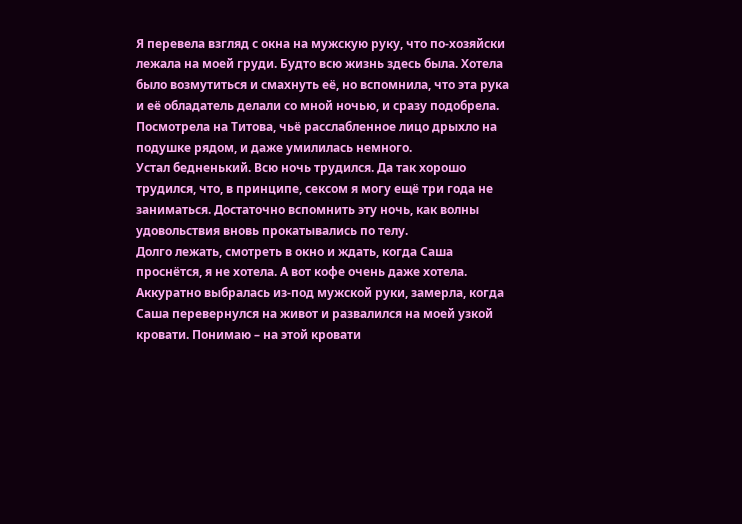Я перевела взгляд с окна на мужскую руку, что по-хозяйски лежала на моей груди. Будто всю жизнь здесь была. Хотела было возмутиться и смахнуть её, но вспомнила, что эта рука и её обладатель делали со мной ночью, и сразу подобрела.
Посмотрела на Титова, чьё расслабленное лицо дрыхло на подушке рядом, и даже умилилась немного.
Устал бедненький. Всю ночь трудился. Да так хорошо трудился, что, в принципе, сексом я могу ещё три года не заниматься. Достаточно вспомнить эту ночь, как волны удовольствия вновь прокатывались по телу.
Долго лежать, смотреть в окно и ждать, когда Саша проснётся, я не хотела. А вот кофе очень даже хотела.
Аккуратно выбралась из-под мужской руки, замерла, когда Саша перевернулся на живот и развалился на моей узкой кровати. Понимаю – на этой кровати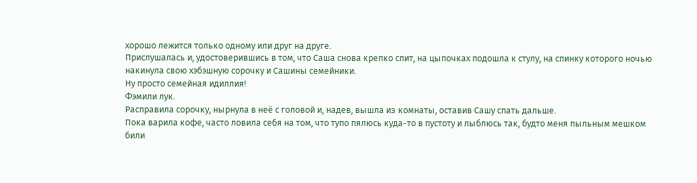хорошо лежится только одному или друг на друге.
Прислушалась и, удостоверившись в том, что Саша снова крепко спит, на цыпочках подошла к стулу, на спинку которого ночью накинула свою хэбэшную сорочку и Сашины семейники.
Ну просто семейная идиллия!
Фэмили лук.
Расправила сорочку, нырнула в неё с головой и, надев, вышла из комнаты, оставив Сашу спать дальше.
Пока варила кофе, часто ловила себя на том, что тупо пялюсь куда-то в пустоту и лыблюсь так, будто меня пыльным мешком били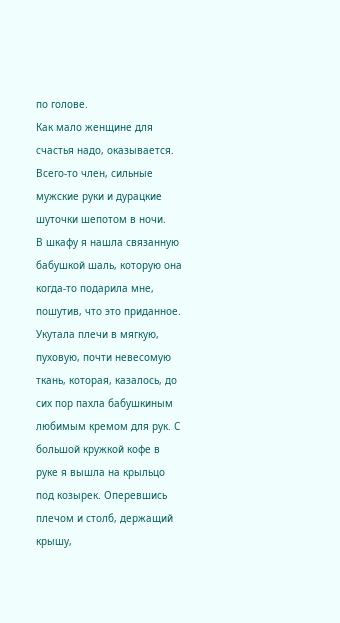по голове.
Как мало женщине для счастья надо, оказывается. Всего-то член, сильные мужские руки и дурацкие шуточки шепотом в ночи.
В шкафу я нашла связанную бабушкой шаль, которую она когда-то подарила мне, пошутив, что это приданное. Укутала плечи в мягкую, пуховую, почти невесомую ткань, которая, казалось, до сих пор пахла бабушкиным любимым кремом для рук. С большой кружкой кофе в руке я вышла на крыльцо под козырек. Оперевшись плечом и столб, держащий крышу,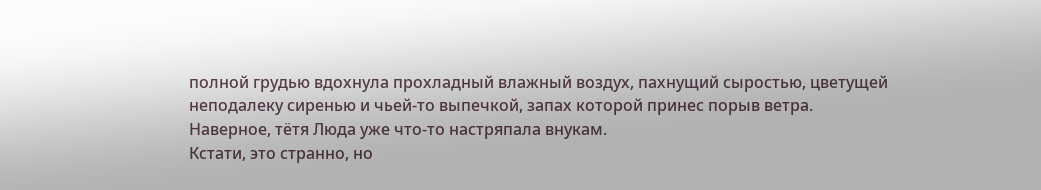полной грудью вдохнула прохладный влажный воздух, пахнущий сыростью, цветущей неподалеку сиренью и чьей-то выпечкой, запах которой принес порыв ветра.
Наверное, тётя Люда уже что-то настряпала внукам.
Кстати, это странно, но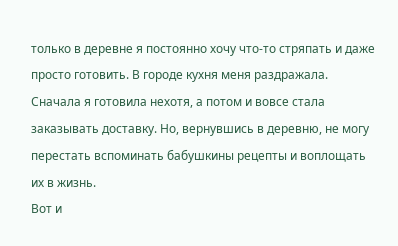только в деревне я постоянно хочу что-то стряпать и даже просто готовить. В городе кухня меня раздражала. Сначала я готовила нехотя, а потом и вовсе стала заказывать доставку. Но, вернувшись в деревню, не могу перестать вспоминать бабушкины рецепты и воплощать их в жизнь.
Вот и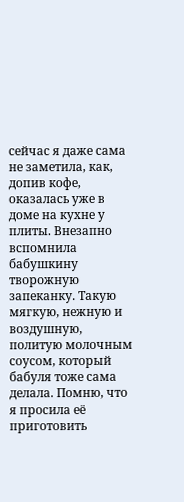сейчас я даже сама не заметила, как, допив кофе, оказалась уже в доме на кухне у плиты. Внезапно вспомнила бабушкину творожную запеканку. Такую мягкую, нежную и воздушную, политую молочным соусом, который бабуля тоже сама делала. Помню, что я просила её приготовить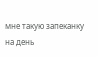мне такую запеканку на день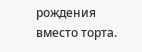рождения вместо торта.